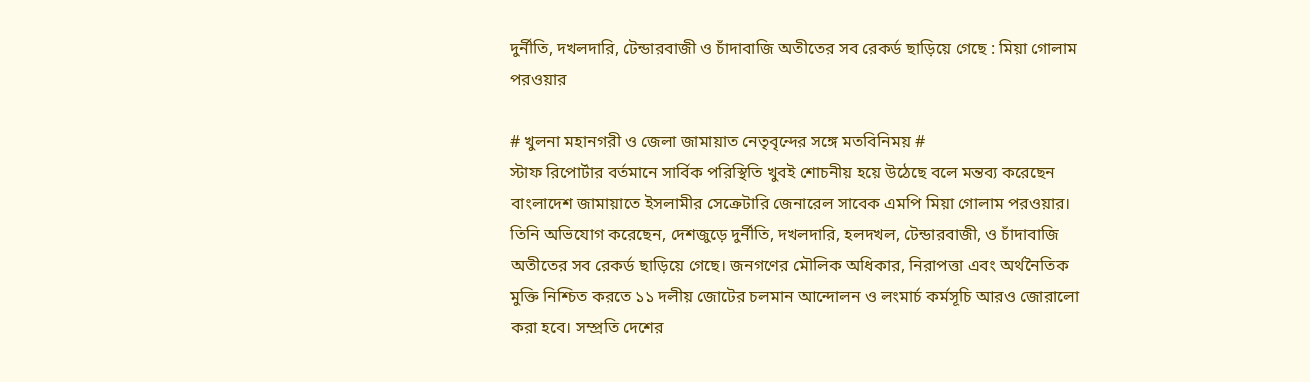দুর্নীতি, দখলদারি, টেন্ডারবাজী ও চাঁদাবাজি অতীতের সব রেকর্ড ছাড়িয়ে গেছে : মিয়া গোলাম পরওয়ার

# খুলনা মহানগরী ও জেলা জামায়াত নেতৃবৃন্দের সঙ্গে মতবিনিময় #
স্টাফ রিপোর্টার বর্তমানে সার্বিক পরিস্থিতি খুবই শোচনীয় হয়ে উঠেছে বলে মন্তব্য করেছেন বাংলাদেশ জামায়াতে ইসলামীর সেক্রেটারি জেনারেল সাবেক এমপি মিয়া গোলাম পরওয়ার। তিনি অভিযোগ করেছেন, দেশজুড়ে দুর্নীতি, দখলদারি, হলদখল, টেন্ডারবাজী, ও চাঁদাবাজি অতীতের সব রেকর্ড ছাড়িয়ে গেছে। জনগণের মৌলিক অধিকার, নিরাপত্তা এবং অর্থনৈতিক মুক্তি নিশ্চিত করতে ১১ দলীয় জোটের চলমান আন্দোলন ও লংমার্চ কর্মসূচি আরও জোরালো করা হবে। সম্প্রতি দেশের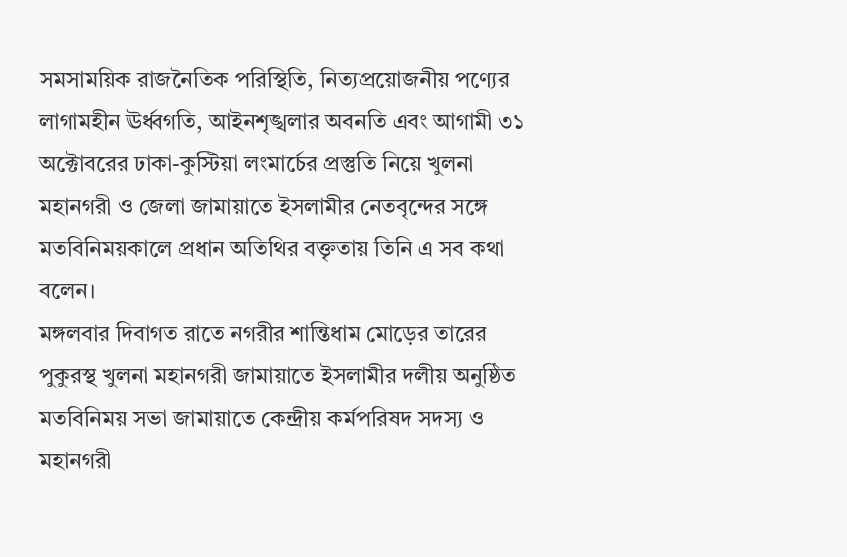সমসাময়িক রাজনৈতিক পরিস্থিতি, নিত্যপ্রয়োজনীয় পণ্যের লাগামহীন ঊর্ধ্বগতি, আইনশৃঙ্খলার অবনতি এবং আগামী ৩১ অক্টোবরের ঢাকা-কুস্টিয়া লংমার্চের প্রস্তুতি নিয়ে খুলনা মহানগরী ও জেলা জামায়াতে ইসলামীর নেতবৃন্দের সঙ্গে মতবিনিময়কালে প্রধান অতিথির বক্তৃতায় তিনি এ সব কথা বলেন।
মঙ্গলবার দিবাগত রাতে নগরীর শান্তিধাম মোড়ের তারের পুকুরস্থ খুলনা মহানগরী জামায়াতে ইসলামীর দলীয় অনুষ্ঠিত মতবিনিময় সভা জামায়াতে কেন্দ্রীয় কর্মপরিষদ সদস্য ও মহানগরী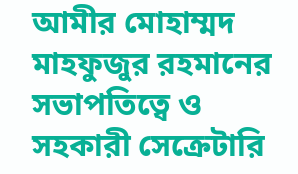আমীর মোহাম্মদ মাহফুজুর রহমানের সভাপতিত্বে ও সহকারী সেক্রেটারি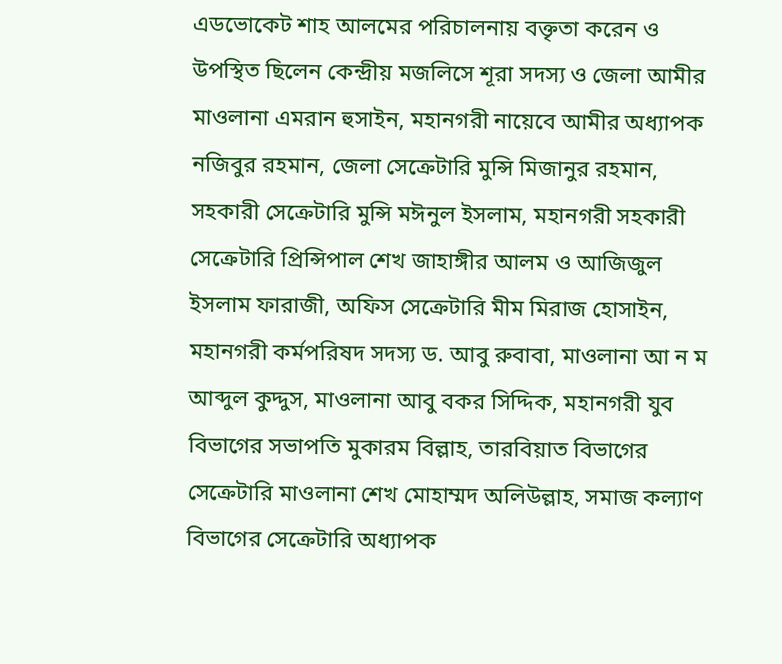এডভোকেট শাহ আলমের পরিচালনায় বক্তৃতা করেন ও উপস্থিত ছিলেন কেন্দ্রীয় মজলিসে শূরা সদস্য ও জেলা আমীর মাওলানা এমরান হুসাইন, মহানগরী নায়েবে আমীর অধ্যাপক নজিবুর রহমান, জেলা সেক্রেটারি মুন্সি মিজানুর রহমান, সহকারী সেক্রেটারি মুন্সি মঈনুল ইসলাম, মহানগরী সহকারী সেক্রেটারি প্রিন্সিপাল শেখ জাহাঙ্গীর আলম ও আজিজুল ইসলাম ফারাজী, অফিস সেক্রেটারি মীম মিরাজ হোসাইন, মহানগরী কর্মপরিষদ সদস্য ড. আবু রুবাবা, মাওলানা আ ন ম আব্দুল কুদ্দুস, মাওলানা আবু বকর সিদ্দিক, মহানগরী যুব বিভাগের সভাপতি মুকারম বিল্লাহ, তারবিয়াত বিভাগের সেক্রেটারি মাওলানা শেখ মোহাম্মদ অলিউল্লাহ, সমাজ কল্যাণ বিভাগের সেক্রেটারি অধ্যাপক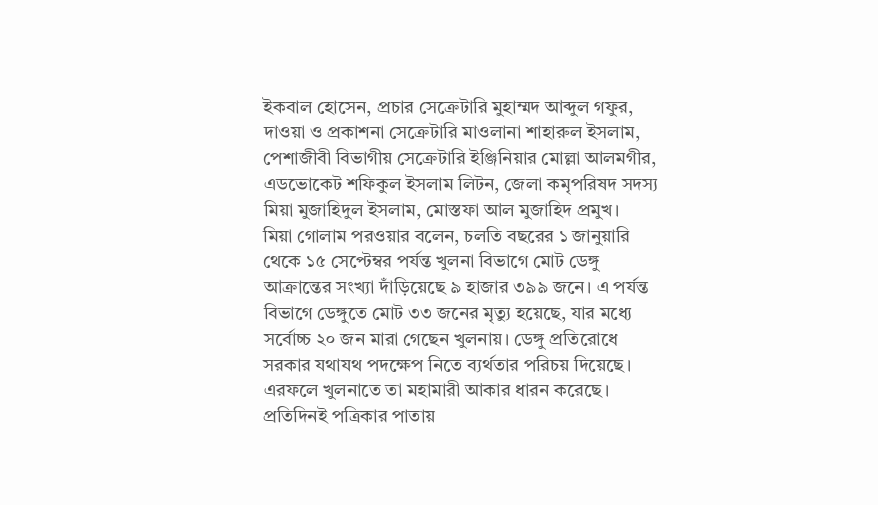ইকবাল হোসেন, প্রচার সেক্রেটারি মুহাম্মদ আব্দুল গফুর, দাওয়া ও প্রকাশনা সেক্রেটারি মাওলানা শাহারুল ইসলাম, পেশাজীবী বিভাগীয় সেক্রেটারি ইঞ্জিনিয়ার মোল্লা আলমগীর, এডভোকেট শফিকুল ইসলাম লিটন, জেলা কমৃপরিষদ সদস্য মিয়া মুজাহিদুল ইসলাম, মোস্তফা আল মুজাহিদ প্রমুখ।
মিয়া গোলাম পরওয়ার বলেন, চলতি বছরের ১ জানুয়ারি থেকে ১৫ সেপ্টেম্বর পর্যন্ত খুলনা বিভাগে মোট ডেঙ্গু আক্রান্তের সংখ্যা দাঁড়িয়েছে ৯ হাজার ৩৯৯ জনে। এ পর্যন্ত বিভাগে ডেঙ্গুতে মোট ৩৩ জনের মৃত্যু হয়েছে, যার মধ্যে সর্বোচ্চ ২০ জন মারা গেছেন খুলনায়। ডেঙ্গু প্রতিরোধে সরকার যথাযথ পদক্ষেপ নিতে ব্যর্থতার পরিচয় দিয়েছে। এরফলে খুলনাতে তা মহামারী আকার ধারন করেছে। প্রতিদিনই পত্রিকার পাতায়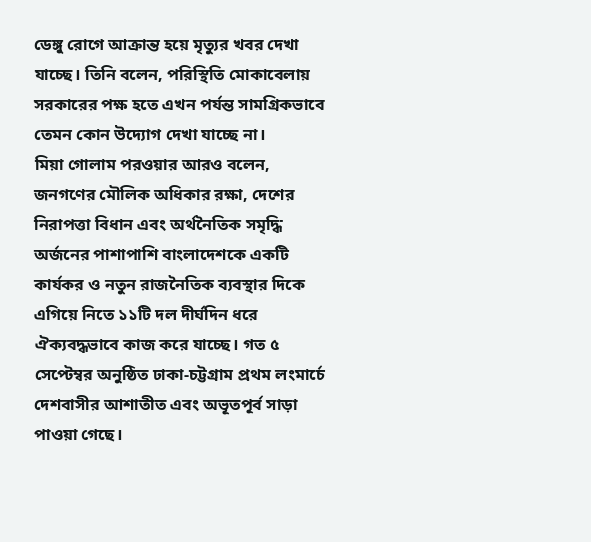ডেঙ্গু রোগে আক্রান্ত হয়ে মৃত্যুর খবর দেখা যাচ্ছে। তিনি বলেন, পরিস্থিতি মোকাবেলায় সরকারের পক্ষ হতে এখন পর্যন্ত সামগ্রিকভাবে তেমন কোন উদ্যোগ দেখা যাচ্ছে না।
মিয়া গোলাম পরওয়ার আরও বলেন, জনগণের মৌলিক অধিকার রক্ষা, দেশের নিরাপত্তা বিধান এবং অর্থনৈতিক সমৃদ্ধি অর্জনের পাশাপাশি বাংলাদেশকে একটি কার্যকর ও নতুন রাজনৈতিক ব্যবস্থার দিকে এগিয়ে নিতে ১১টি দল দীর্ঘদিন ধরে ঐক্যবদ্ধভাবে কাজ করে যাচ্ছে। গত ৫ সেপ্টেম্বর অনুষ্ঠিত ঢাকা-চট্টগ্রাম প্রথম লংমার্চে দেশবাসীর আশাতীত এবং অভূতপূর্ব সাড়া পাওয়া গেছে।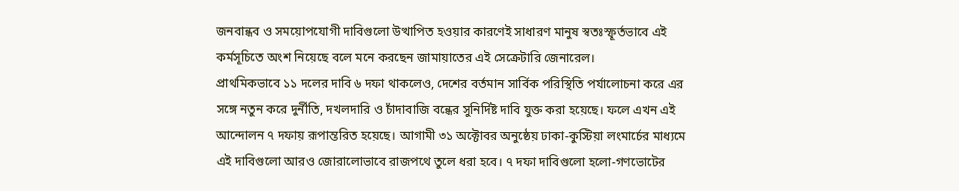জনবান্ধব ও সময়োপযোগী দাবিগুলো উত্থাপিত হওয়ার কারণেই সাধারণ মানুষ স্বতঃস্ফূর্তভাবে এই কর্মসূচিতে অংশ নিয়েছে বলে মনে করছেন জামায়াতের এই সেক্রেটারি জেনারেল।
প্রাথমিকভাবে ১১ দলের দাবি ৬ দফা থাকলেও, দেশের বর্তমান সার্বিক পরিস্থিতি পর্যালোচনা করে এর সঙ্গে নতুন করে দুর্নীতি, দখলদারি ও চাঁদাবাজি বন্ধের সুনির্দিষ্ট দাবি যুক্ত করা হয়েছে। ফলে এখন এই আন্দোলন ৭ দফায় রূপান্তরিত হয়েছে। আগামী ৩১ অক্টোবর অনুষ্ঠেয় ঢাকা-কুস্টিয়া লংমার্চের মাধ্যমে এই দাবিগুলো আরও জোরালোভাবে রাজপথে তুলে ধরা হবে। ৭ দফা দাবিগুলো হলো-গণভোটের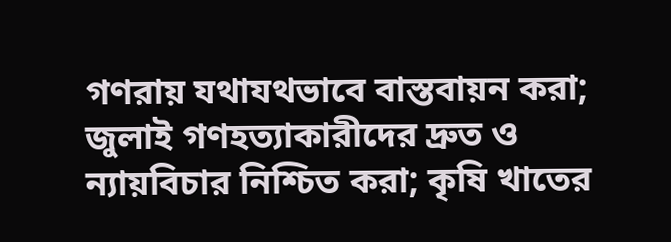গণরায় যথাযথভাবে বাস্তবায়ন করা; জুলাই গণহত্যাকারীদের দ্রুত ও ন্যায়বিচার নিশ্চিত করা; কৃষি খাতের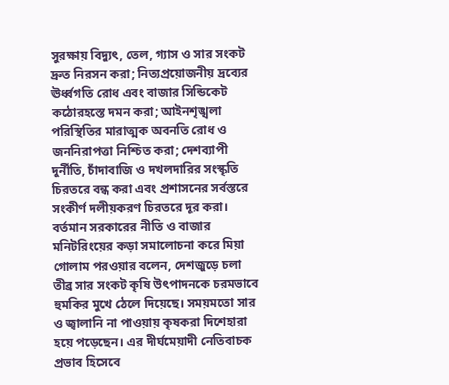সুরক্ষায় বিদ্যুৎ, তেল, গ্যাস ও সার সংকট দ্রুত নিরসন করা; নিত্যপ্রয়োজনীয় দ্রব্যের ঊর্ধ্বগতি রোধ এবং বাজার সিন্ডিকেট কঠোরহস্তে দমন করা; আইনশৃঙ্খলা পরিস্থিতির মারাত্মক অবনতি রোধ ও জননিরাপত্তা নিশ্চিত করা; দেশব্যাপী দুর্নীতি, চাঁদাবাজি ও দখলদারির সংস্কৃতি চিরতরে বন্ধ করা এবং প্রশাসনের সর্বস্তরে সংকীর্ণ দলীয়করণ চিরতরে দূর করা।
বর্তমান সরকারের নীতি ও বাজার মনিটরিংয়ের কড়া সমালোচনা করে মিয়া গোলাম পরওয়ার বলেন, দেশজুড়ে চলা তীব্র সার সংকট কৃষি উৎপাদনকে চরমভাবে হুমকির মুখে ঠেলে দিয়েছে। সময়মতো সার ও জ্বালানি না পাওয়ায় কৃষকরা দিশেহারা হয়ে পড়েছেন। এর দীর্ঘমেয়াদী নেতিবাচক প্রভাব হিসেবে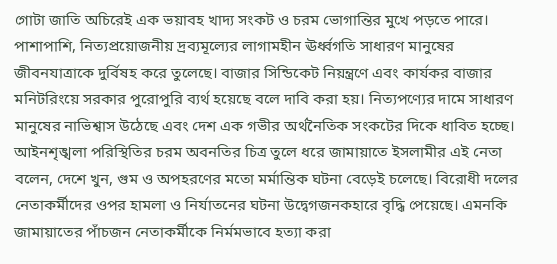গোটা জাতি অচিরেই এক ভয়াবহ খাদ্য সংকট ও চরম ভোগান্তির মুখে পড়তে পারে। পাশাপাশি, নিত্যপ্রয়োজনীয় দ্রব্যমূল্যের লাগামহীন ঊর্ধ্বগতি সাধারণ মানুষের জীবনযাত্রাকে দুর্বিষহ করে তুলেছে। বাজার সিন্ডিকেট নিয়ন্ত্রণে এবং কার্যকর বাজার মনিটরিংয়ে সরকার পুরোপুরি ব্যর্থ হয়েছে বলে দাবি করা হয়। নিত্যপণ্যের দামে সাধারণ মানুষের নাভিশ্বাস উঠেছে এবং দেশ এক গভীর অর্থনৈতিক সংকটের দিকে ধাবিত হচ্ছে।
আইনশৃঙ্খলা পরিস্থিতির চরম অবনতির চিত্র তুলে ধরে জামায়াতে ইসলামীর এই নেতা বলেন, দেশে খুন, গুম ও অপহরণের মতো মর্মান্তিক ঘটনা বেড়েই চলেছে। বিরোধী দলের নেতাকর্মীদের ওপর হামলা ও নির্যাতনের ঘটনা উদ্বেগজনকহারে বৃদ্ধি পেয়েছে। এমনকি জামায়াতের পাঁচজন নেতাকর্মীকে নির্মমভাবে হত্যা করা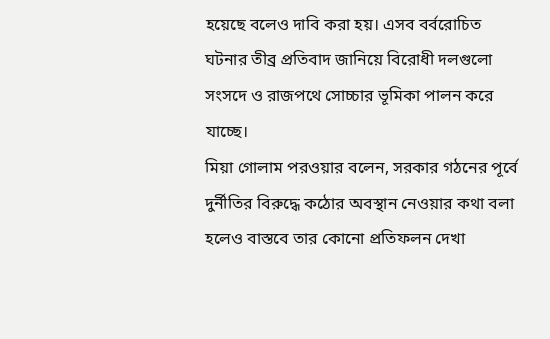হয়েছে বলেও দাবি করা হয়। এসব বর্বরোচিত ঘটনার তীব্র প্রতিবাদ জানিয়ে বিরোধী দলগুলো সংসদে ও রাজপথে সোচ্চার ভূমিকা পালন করে যাচ্ছে।
মিয়া গোলাম পরওয়ার বলেন, সরকার গঠনের পূর্বে দুর্নীতির বিরুদ্ধে কঠোর অবস্থান নেওয়ার কথা বলা হলেও বাস্তবে তার কোনো প্রতিফলন দেখা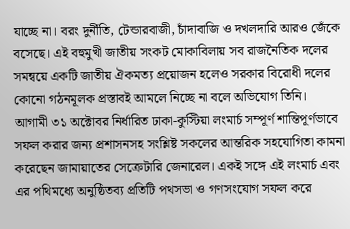যাচ্ছে না। বরং দুর্নীতি, টেন্ডারবাজী, চাঁদাবাজি ও দখলদারি আরও জেঁকে বসেছে। এই বহুমুখী জাতীয় সংকট মোকাবিলায় সব রাজনৈতিক দলের সমন্বয়ে একটি জাতীয় ঐকমত্য প্রয়োজন হলেও সরকার বিরোধী দলের কোনো গঠনমূলক প্রস্তাবই আমলে নিচ্ছে না বলে অভিযোগ তিনি।
আগামী ৩১ অক্টোবর নির্ধারিত ঢাকা-কুস্টিয়া লংমার্চ সম্পূর্ণ শান্তিপূর্ণভাবে সফল করার জন্য প্রশাসনসহ সংশ্লিষ্ট সকলের আন্তরিক সহযোগিতা কামনা করেছেন জামায়াতের সেক্রেটারি জেনারেল। একই সঙ্গে এই লংমার্চ এবং এর পথিমধ্যে অনুষ্ঠিতব্য প্রতিটি পথসভা ও গণসংযোগ সফল করে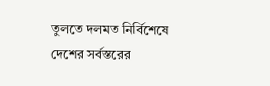তুলতে দলমত নির্বিশেষে দেশের সর্বস্তরের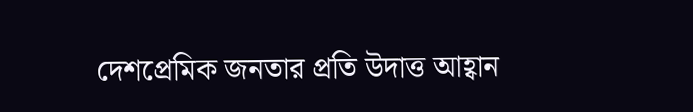দেশপ্রেমিক জনতার প্রতি উদাত্ত আহ্বান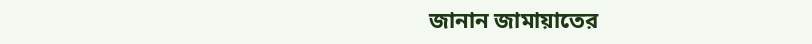জানান জামায়াতের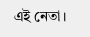এই নেতা।